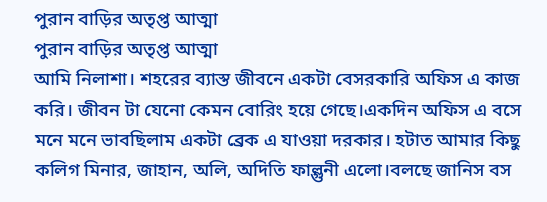পুরান বাড়ির অতৃপ্ত আত্মা
পুরান বাড়ির অতৃপ্ত আত্মা
আমি নিলাশা। শহরের ব্যাস্ত জীবনে একটা বেসরকারি অফিস এ কাজ করি। জীবন টা যেনো কেমন বোরিং হয়ে গেছে।একদিন অফিস এ বসে মনে মনে ভাবছিলাম একটা ব্রেক এ যাওয়া দরকার। হটাত আমার কিছু কলিগ মিনার, জাহান, অলি, অদিতি ফাল্গুনী এলো।বলছে জানিস বস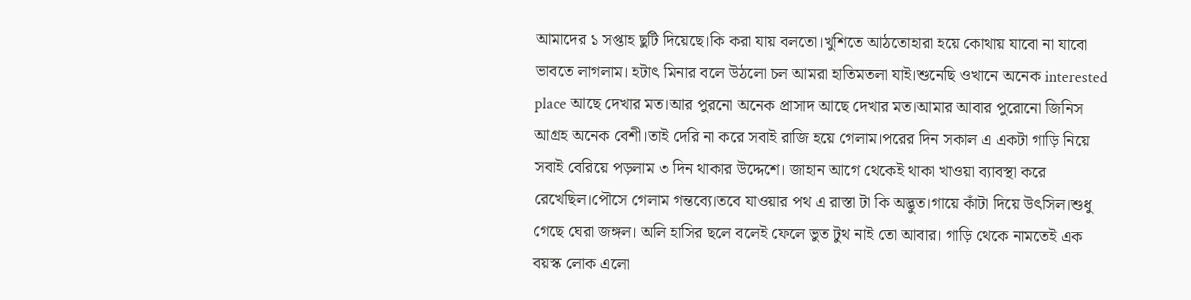আমাদের ১ সপ্তাহ ছুটি দিয়েছে।কি করা যায় বলতো।খুশিতে আঠতোহারা হয়ে কোথায় যাবো না যাবো ভাবতে লাগলাম। হটাৎ মিনার বলে উঠলো চল আমরা হাতিমতলা যাই।শুনেছি ওখানে অনেক interested place আছে দেখার মত।আর পুরনো অনেক প্রাসাদ আছে দেখার মত।আমার আবার পুরোনো জিনিস আগ্রহ অনেক বেশী।তাই দেরি না করে সবাই রাজি হয়ে গেলাম।পরের দিন সকাল এ একটা গাড়ি নিয়ে সবাই বেরিয়ে পড়লাম ৩ দিন থাকার উদ্দেশে। জাহান আগে থেকেই থাকা খাওয়া ব্যাবস্থা করে রেখেছিল।পৌসে গেলাম গন্তব্যে।তবে যাওয়ার পথ এ রাস্তা টা কি অদ্ভুত।গায়ে কাঁটা দিয়ে উৎসিল।শুধু গেছে ঘেরা জঙ্গল। অলি হাসির ছলে বলেই ফেলে ভুত টুথ নাই তো আবার। গাড়ি থেকে নামতেই এক বয়স্ক লোক এলো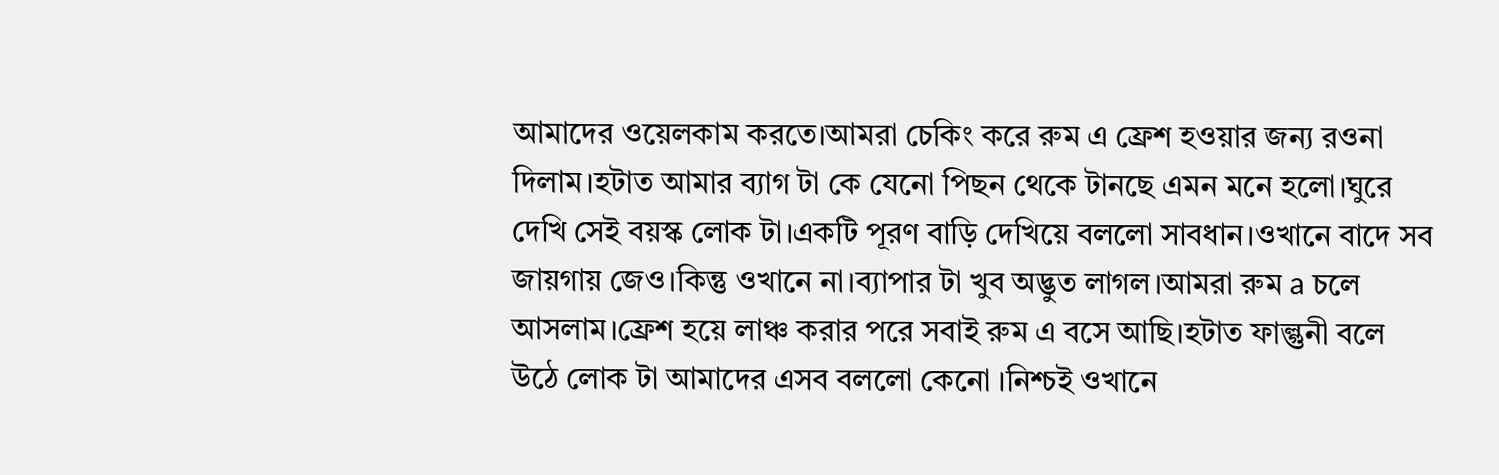আমাদের ওয়েলকাম করতে।আমরা চেকিং করে রুম এ ফ্রেশ হওয়ার জন্য রওনা দিলাম।হটাত আমার ব্যাগ টা কে যেনো পিছন থেকে টানছে এমন মনে হলো।ঘুরে দেখি সেই বয়স্ক লোক টা।একটি পূরণ বাড়ি দেখিয়ে বললো সাবধান।ওখানে বাদে সব জায়গায় জেও।কিন্তু ওখানে না।ব্যাপার টা খুব অদ্ভুত লাগল।আমরা রুম a চলে আসলাম।ফ্রেশ হয়ে লাঞ্চ করার পরে সবাই রুম এ বসে আছি।হটাত ফাল্গুনী বলে উঠে লোক টা আমাদের এসব বললো কেনো ।নিশ্চই ওখানে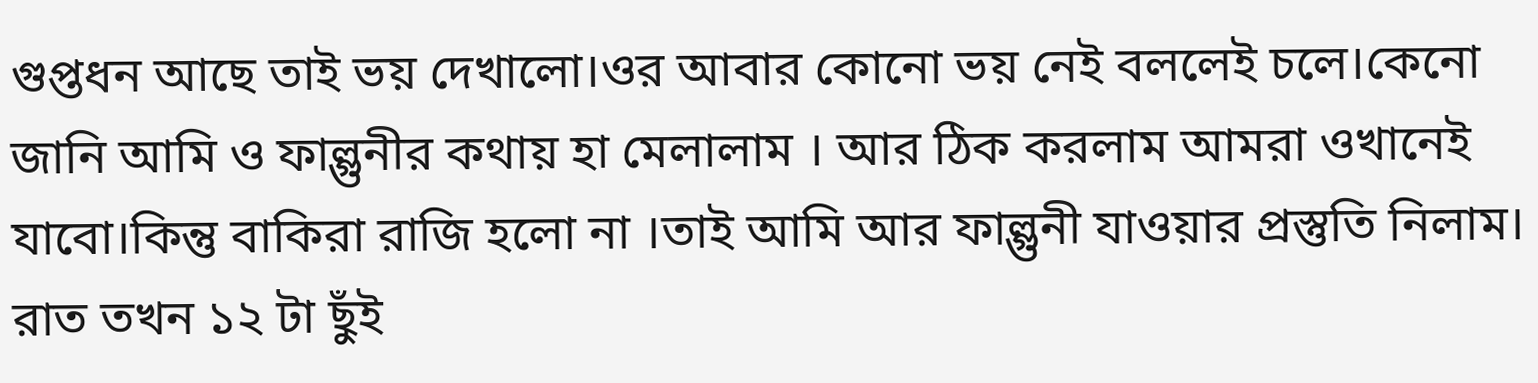গুপ্তধন আছে তাই ভয় দেখালো।ওর আবার কোনো ভয় নেই বললেই চলে।কেনো জানি আমি ও ফাল্গুনীর কথায় হা মেলালাম । আর ঠিক করলাম আমরা ওখানেই যাবো।কিন্তু বাকিরা রাজি হলো না ।তাই আমি আর ফাল্গুনী যাওয়ার প্রস্তুতি নিলাম। রাত তখন ১২ টা ছুঁই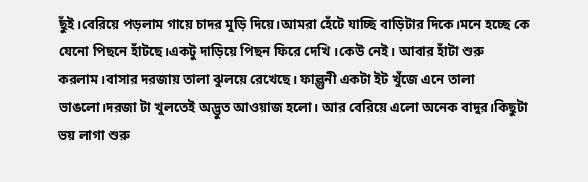ছুঁই।বেরিয়ে পড়লাম গায়ে চাদর মুড়ি দিয়ে।আমরা হেঁটে যাচ্ছি বাড়িটার দিকে।মনে হচ্ছে কে যেনো পিছনে হাঁটছে।একটু দাড়িয়ে পিছন ফিরে দেখি ।কেউ নেই। আবার হাঁটা শুরু করলাম।বাসার দরজায় তালা ঝুলয়ে রেখেছে। ফাল্গুনী একটা ইট খুঁজে এনে তালা ভাঙলো।দরজা টা খুলতেই অদ্ভুত আওয়াজ হলো। আর বেরিয়ে এলো অনেক বাদুর।কিছুটা ভয় লাগা শুরু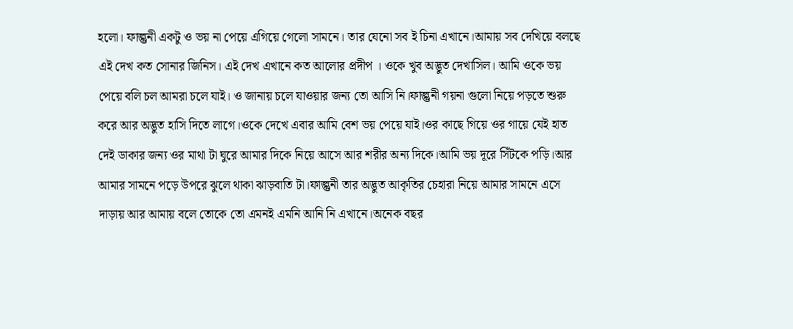হলো। ফাল্গুনী একটু ও ভয় না পেয়ে এগিয়ে গেলো সামনে। তার যেনো সব ই চিনা এখানে।আমায় সব দেখিয়ে বলছে এই দেখ কত সোনার জিনিস। এই দেখ এখানে কত আলোর প্রদীপ । ওকে খুব অদ্ভুত দেখাসিল। আমি ওকে ভয় পেয়ে বলি চল আমরা চলে যাই। ও জানায় চলে যাওয়ার জন্য তো আসি নি।ফাল্গুনী গয়না গুলো নিয়ে পড়তে শুরু করে আর অদ্ভুত হাসি দিতে লাগে।ওকে দেখে এবার আমি বেশ ভয় পেয়ে যাই।ওর কাছে গিয়ে ওর গায়ে যেই হাত দেই ডাকার জন্য ওর মাথা টা ঘুরে আমার দিকে নিয়ে আসে আর শরীর অন্য দিকে।আমি ভয় দূরে সিঁটকে পড়ি।আর আমার সামনে পড়ে উপরে ঝুলে থাকা ঝাড়বাতি টা।ফাল্গুনী তার অদ্ভুত আকৃতির চেহারা নিয়ে আমার সামনে এসে দাড়ায় আর আমায় বলে তোকে তো এমনই এমনি আনি নি এখানে।অনেক বছর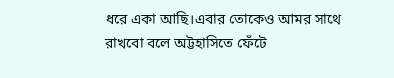ধরে একা আছি।এবার তোকেও আমর সাথে রাখবো বলে অট্টহাসিতে ফেঁটে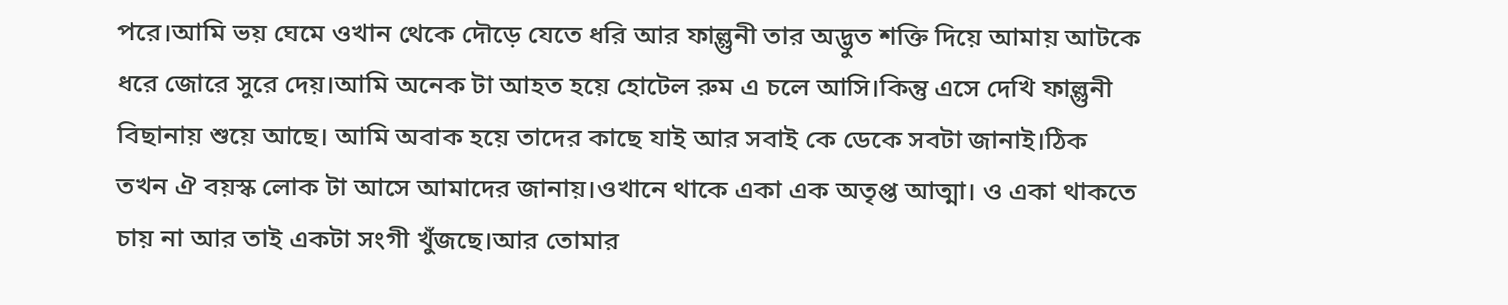পরে।আমি ভয় ঘেমে ওখান থেকে দৌড়ে যেতে ধরি আর ফাল্গুনী তার অদ্ভুত শক্তি দিয়ে আমায় আটকে ধরে জোরে সুরে দেয়।আমি অনেক টা আহত হয়ে হোটেল রুম এ চলে আসি।কিন্তু এসে দেখি ফাল্গুনী বিছানায় শুয়ে আছে। আমি অবাক হয়ে তাদের কাছে যাই আর সবাই কে ডেকে সবটা জানাই।ঠিক তখন ঐ বয়স্ক লোক টা আসে আমাদের জানায়।ওখানে থাকে একা এক অতৃপ্ত আত্মা। ও একা থাকতে চায় না আর তাই একটা সংগী খুঁজছে।আর তোমার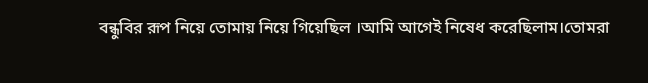বন্ধুবির রূপ নিয়ে তোমায় নিয়ে গিয়েছিল ।আমি আগেই নিষেধ করেছিলাম।তোমরা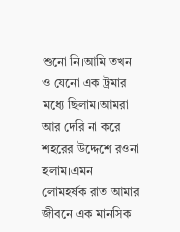শুনো নি।আমি তখন ও যেনো এক ট্রমার মধ্যে ছিলাম।আমরা আর দেরি না করে শহরের উদ্দেশে রওনা হলাম।এমন লোমহর্ষক রাত আমার জীবনে এক মানসিক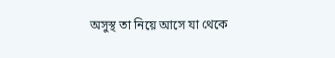অসুস্থ তা নিয়ে আসে যা থেকে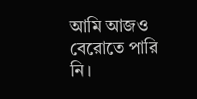আমি আজও বেরোতে পারি নি।